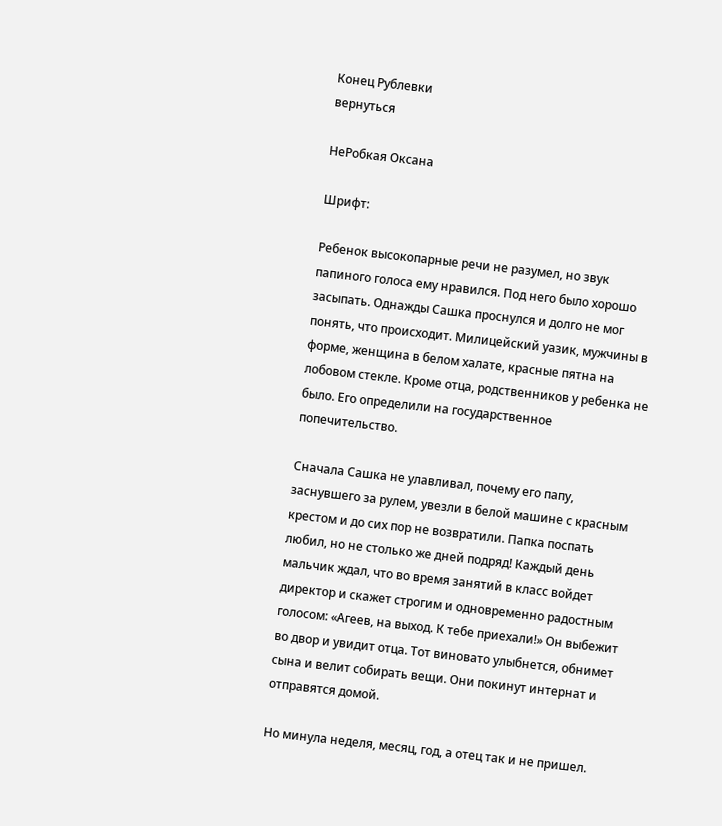Конец Рублевки
вернуться

НеРобкая Оксана

Шрифт:

Ребенок высокопарные речи не разумел, но звук папиного голоса ему нравился. Под него было хорошо засыпать. Однажды Сашка проснулся и долго не мог понять, что происходит. Милицейский уазик, мужчины в форме, женщина в белом халате, красные пятна на лобовом стекле. Кроме отца, родственников у ребенка не было. Его определили на государственное попечительство.

Сначала Сашка не улавливал, почему его папу, заснувшего за рулем, увезли в белой машине с красным крестом и до сих пор не возвратили. Папка поспать любил, но не столько же дней подряд! Каждый день мальчик ждал, что во время занятий в класс войдет директор и скажет строгим и одновременно радостным голосом: «Агеев, на выход. К тебе приехали!» Он выбежит во двор и увидит отца. Тот виновато улыбнется, обнимет сына и велит собирать вещи. Они покинут интернат и отправятся домой.

Но минула неделя, месяц, год, а отец так и не пришел.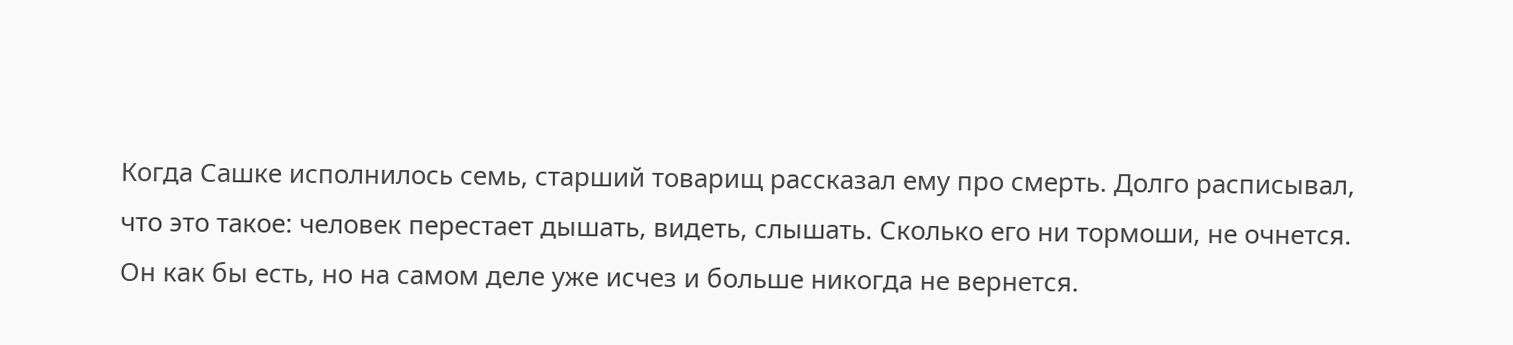Когда Сашке исполнилось семь, старший товарищ рассказал ему про смерть. Долго расписывал, что это такое: человек перестает дышать, видеть, слышать. Сколько его ни тормоши, не очнется. Он как бы есть, но на самом деле уже исчез и больше никогда не вернется.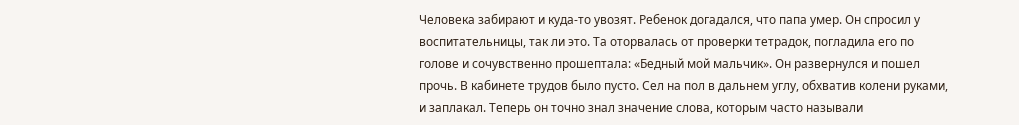Человека забирают и куда-то увозят. Ребенок догадался, что папа умер. Он спросил у воспитательницы, так ли это. Та оторвалась от проверки тетрадок, погладила его по голове и сочувственно прошептала: «Бедный мой мальчик». Он развернулся и пошел прочь. В кабинете трудов было пусто. Сел на пол в дальнем углу, обхватив колени руками, и заплакал. Теперь он точно знал значение слова, которым часто называли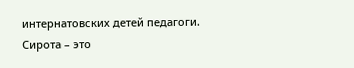интернатовских детей педагоги. Сирота – это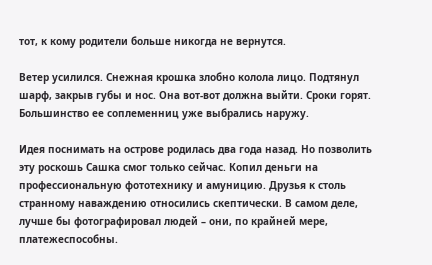тот, к кому родители больше никогда не вернутся.

Ветер усилился. Снежная крошка злобно колола лицо. Подтянул шарф, закрыв губы и нос. Она вот-вот должна выйти. Сроки горят. Большинство ее соплеменниц уже выбрались наружу.

Идея поснимать на острове родилась два года назад. Но позволить эту роскошь Сашка смог только сейчас. Копил деньги на профессиональную фототехнику и амуницию. Друзья к столь странному наваждению относились скептически. В самом деле, лучше бы фотографировал людей – они, по крайней мере, платежеспособны.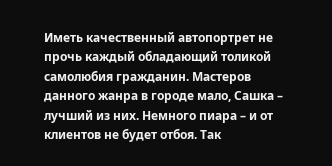Иметь качественный автопортрет не прочь каждый обладающий толикой самолюбия гражданин. Мастеров данного жанра в городе мало, Сашка – лучший из них. Немного пиара – и от клиентов не будет отбоя. Так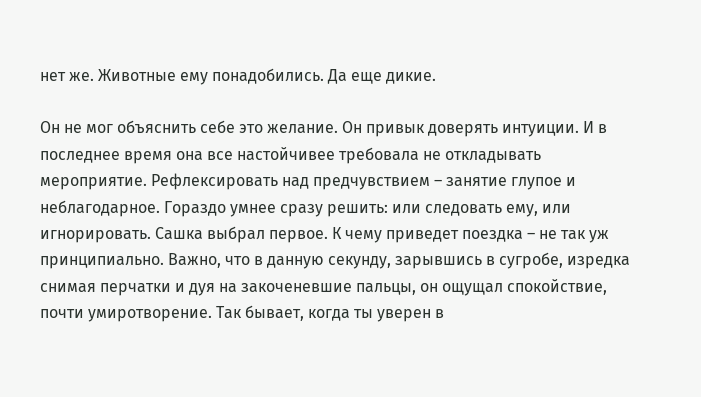нет же. Животные ему понадобились. Да еще дикие.

Он не мог объяснить себе это желание. Он привык доверять интуиции. И в последнее время она все настойчивее требовала не откладывать мероприятие. Рефлексировать над предчувствием – занятие глупое и неблагодарное. Гораздо умнее сразу решить: или следовать ему, или игнорировать. Сашка выбрал первое. К чему приведет поездка – не так уж принципиально. Важно, что в данную секунду, зарывшись в сугробе, изредка снимая перчатки и дуя на закоченевшие пальцы, он ощущал спокойствие, почти умиротворение. Так бывает, когда ты уверен в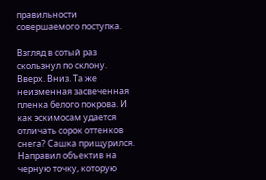правильности совершаемого поступка.

Взгляд в сотый раз скользнул по склону. Вверх. Вниз. Та же неизменная засвеченная пленка белого покрова. И как эскимосам удается отличать сорок оттенков снега? Сашка прищурился. Направил объектив на черную точку, которую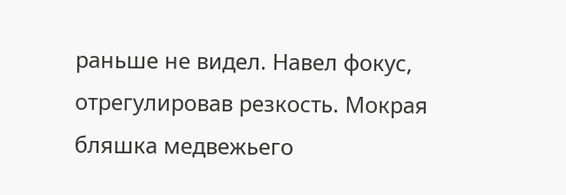раньше не видел. Навел фокус, отрегулировав резкость. Мокрая бляшка медвежьего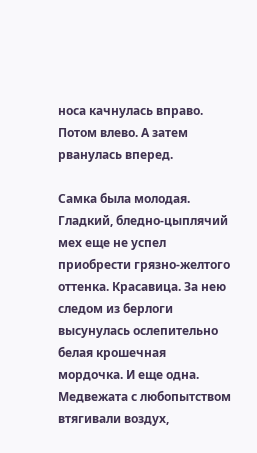носа качнулась вправо. Потом влево. А затем рванулась вперед.

Самка была молодая. Гладкий, бледно-цыплячий мех еще не успел приобрести грязно-желтого оттенка. Красавица. За нею следом из берлоги высунулась ослепительно белая крошечная мордочка. И еще одна. Медвежата с любопытством втягивали воздух,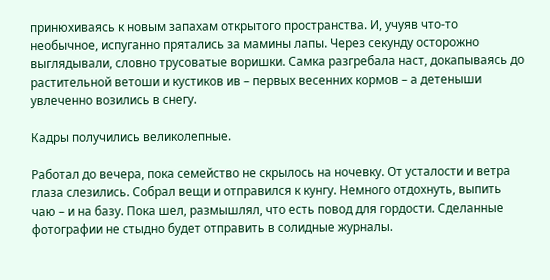принюхиваясь к новым запахам открытого пространства. И, учуяв что-то необычное, испуганно прятались за мамины лапы. Через секунду осторожно выглядывали, словно трусоватые воришки. Самка разгребала наст, докапываясь до растительной ветоши и кустиков ив – первых весенних кормов – а детеныши увлеченно возились в снегу.

Кадры получились великолепные.

Работал до вечера, пока семейство не скрылось на ночевку. От усталости и ветра глаза слезились. Собрал вещи и отправился к кунгу. Немного отдохнуть, выпить чаю – и на базу. Пока шел, размышлял, что есть повод для гордости. Сделанные фотографии не стыдно будет отправить в солидные журналы.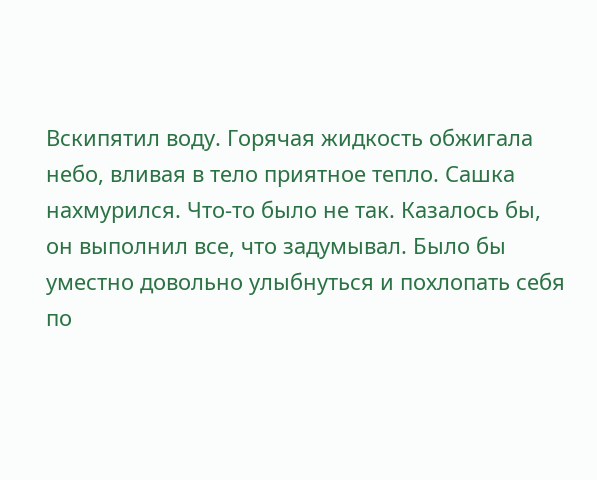Вскипятил воду. Горячая жидкость обжигала небо, вливая в тело приятное тепло. Сашка нахмурился. Что-то было не так. Казалось бы, он выполнил все, что задумывал. Было бы уместно довольно улыбнуться и похлопать себя по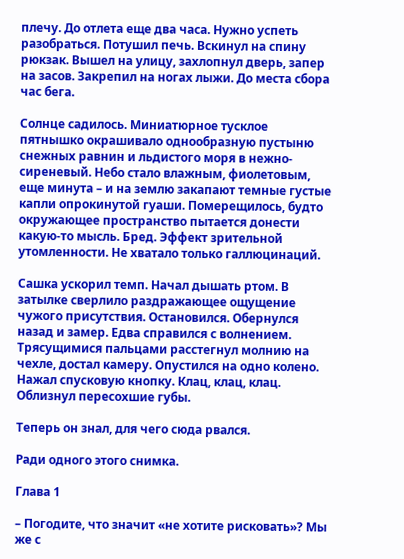плечу. До отлета еще два часа. Нужно успеть разобраться. Потушил печь. Вскинул на спину рюкзак. Вышел на улицу, захлопнул дверь, запер на засов. Закрепил на ногах лыжи. До места сбора час бега.

Солнце садилось. Миниатюрное тусклое пятнышко окрашивало однообразную пустыню снежных равнин и льдистого моря в нежно-сиреневый. Небо стало влажным, фиолетовым, еще минута – и на землю закапают темные густые капли опрокинутой гуаши. Померещилось, будто окружающее пространство пытается донести какую-то мысль. Бред. Эффект зрительной утомленности. Не хватало только галлюцинаций.

Сашка ускорил темп. Начал дышать ртом. В затылке сверлило раздражающее ощущение чужого присутствия. Остановился. Обернулся назад и замер. Едва справился с волнением. Трясущимися пальцами расстегнул молнию на чехле, достал камеру. Опустился на одно колено. Нажал спусковую кнопку. Клац, клац, клац. Облизнул пересохшие губы.

Теперь он знал, для чего сюда рвался.

Ради одного этого снимка.

Глава 1

– Погодите, что значит «не хотите рисковать»? Мы же с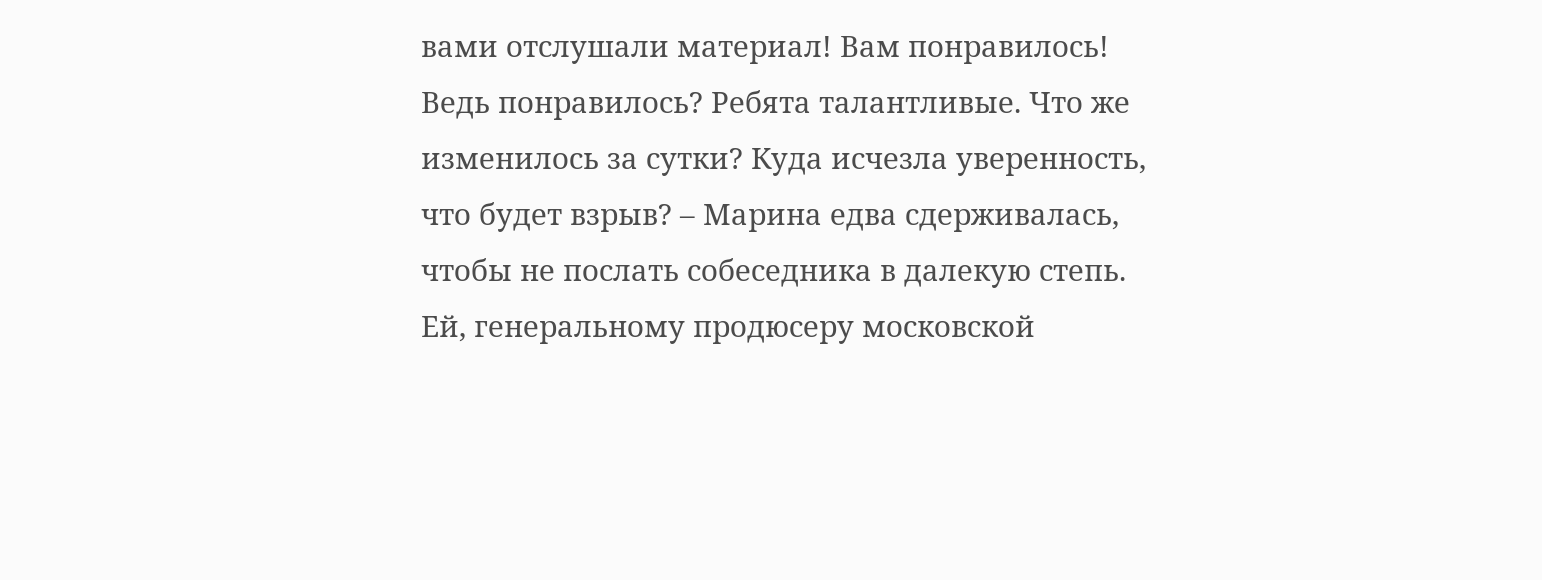вами отслушали материал! Вам понравилось! Ведь понравилось? Ребята талантливые. Что же изменилось за сутки? Куда исчезла уверенность, что будет взрыв? – Марина едва сдерживалась, чтобы не послать собеседника в далекую степь. Ей, генеральному продюсеру московской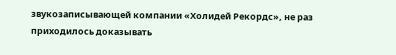звукозаписывающей компании «Холидей Рекордс», не раз приходилось доказывать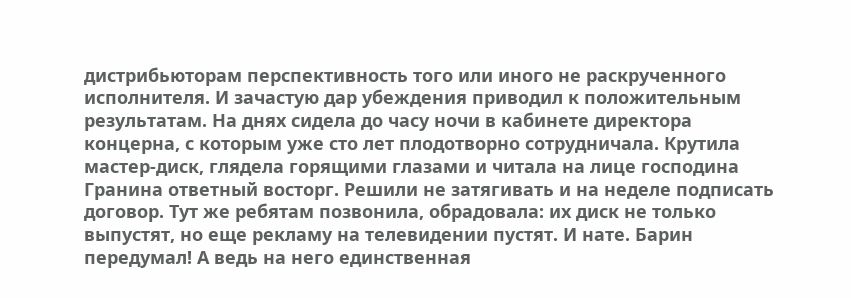дистрибьюторам перспективность того или иного не раскрученного исполнителя. И зачастую дар убеждения приводил к положительным результатам. На днях сидела до часу ночи в кабинете директора концерна, с которым уже сто лет плодотворно сотрудничала. Крутила мастер-диск, глядела горящими глазами и читала на лице господина Гранина ответный восторг. Решили не затягивать и на неделе подписать договор. Тут же ребятам позвонила, обрадовала: их диск не только выпустят, но еще рекламу на телевидении пустят. И нате. Барин передумал! А ведь на него единственная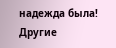надежда была! Другие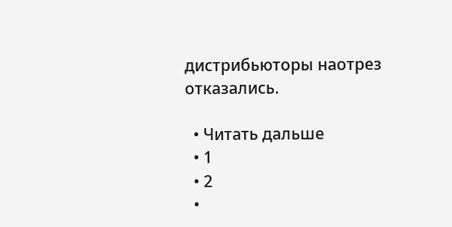дистрибьюторы наотрез отказались.

  • Читать дальше
  • 1
  • 2
  •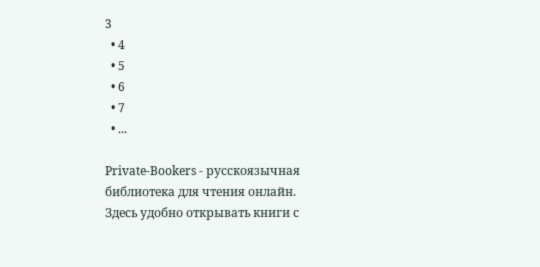3
  • 4
  • 5
  • 6
  • 7
  • ...

Private-Bookers - русскоязычная библиотека для чтения онлайн. Здесь удобно открывать книги с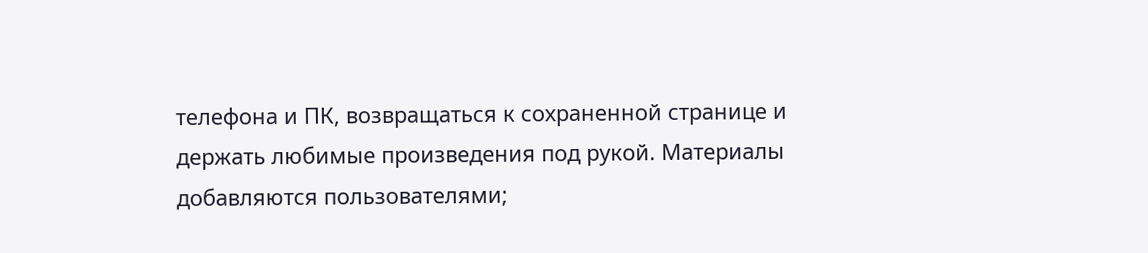телефона и ПК, возвращаться к сохраненной странице и держать любимые произведения под рукой. Материалы добавляются пользователями;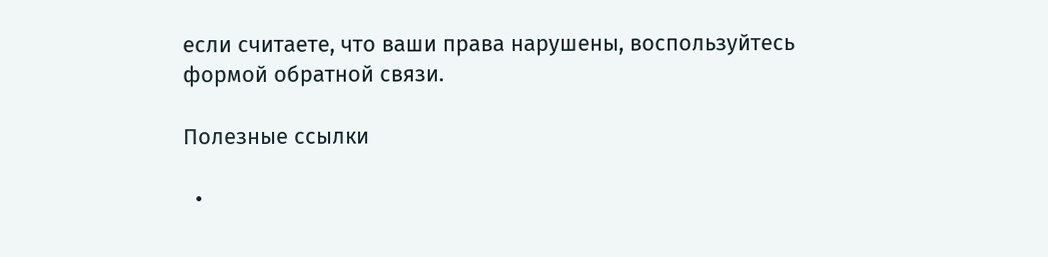если считаете, что ваши права нарушены, воспользуйтесь формой обратной связи.

Полезные ссылки

  •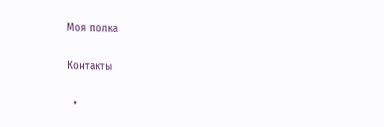Моя полка

Контакты

  •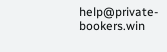help@private-bookers.win